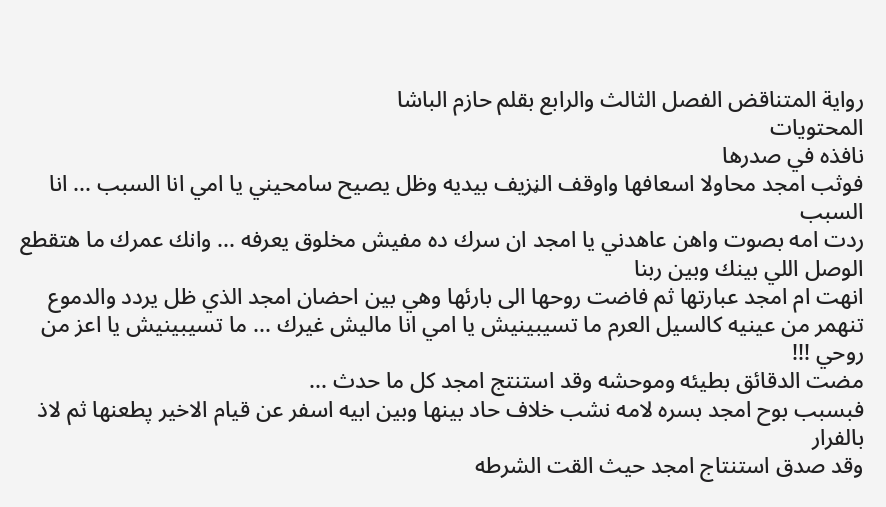رواية المتناقض الفصل الثالث والرابع بقلم حازم الباشا
المحتويات
نافذه في صدرها
فوثب امجد محاولا اسعافها واوقف الڼزيف بيديه وظل يصيح سامحيني يا امي انا السبب ... انا السبب
ردت امه بصوت واهن عاهدني يا امجد ان سرك ده مفيش مخلوق يعرفه ... وانك عمرك ما هتقطع الوصل اللي بينك وبين ربنا
انهت ام امجد عبارتها ثم فاضت روحها الى بارئها وهي بين احضان امجد الذي ظل يردد والدموع تنهمر من عينيه كالسيل العرم ما تسيبينيش يا امي انا ماليش غيرك ... ما تسيبينيش يا اعز من روحي !!!
مضت الدقائق بطيئه وموحشه وقد استنتج امجد كل ما حدث ...
فبسبب بوح امجد بسره لامه نشب خلاف حاد بينها وبين ابيه اسفر عن قيام الاخير پطعنها ثم لاذ بالفرار
وقد صدق استنتاج امجد حيث القت الشرطه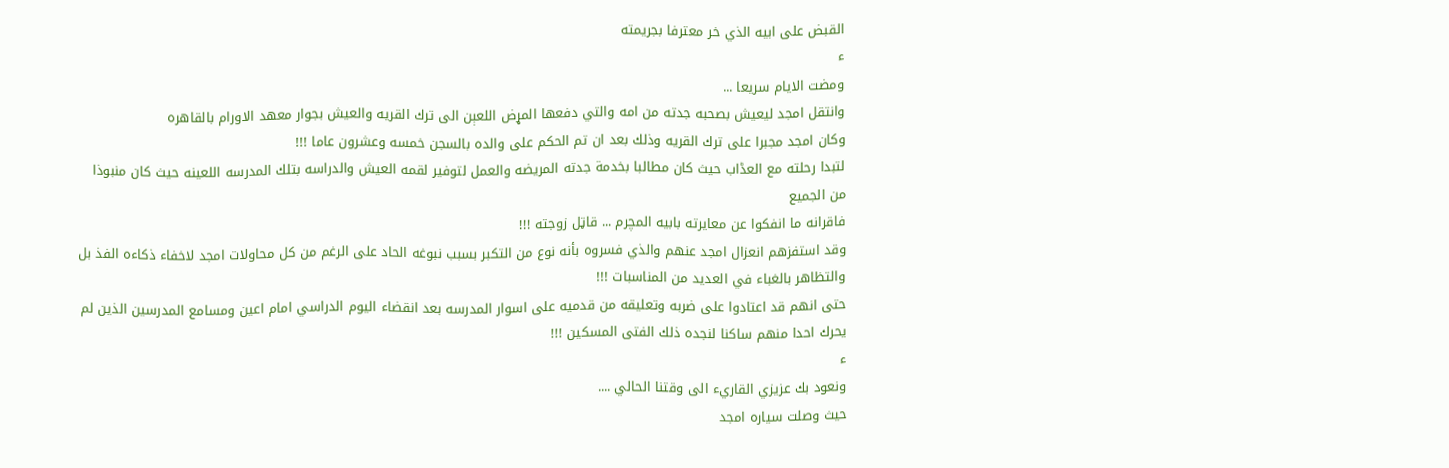القبض على ابيه الذي خر معترفا بجريمته
ء
ومضت الايام سريعا ...
وانتقل امجد ليعيش بصحبه جدته من امه والتي دفعها المړض اللعېن الى ترك القريه والعيش بجوار معهد الاورام بالقاهره
وكان امجد مجبرا على ترك القريه وذلك بعد ان تم الحكم على والده بالسجن خمسه وعشرون عاما !!!
لتبدا رحلته مع العڈاب حيث كان مطالبا بخدمة جدته المريضه والعمل لتوفير لقمه العيش والدراسه بتلك المدرسه اللعينه حيث كان منبوذا من الجميع
فاقرانه ما انفكوا عن معايرته بابيه المچرم ... قاټل زوجته !!!
وقد استفزهم انعزال امجد عنهم والذي فسروه بأنه نوع من التكبر بسبب نبوغه الحاد على الرغم من كل محاولات امجد لاخفاء ذكاءه الفذ بل والتظاهر بالغباء في العديد من المناسبات !!!
حتى انهم قد اعتادوا على ضربه وتعليقه من قدميه على اسوار المدرسه بعد انقضاء اليوم الدراسي امام اعين ومسامع المدرسين الذين لم يحرك احدا منهم ساكنا لنجده ذلك الفتى المسكين !!!
ء
ونعود بك عزيزي القاريء الى وقتنا الحالي ....
حيث وصلت سياره امجد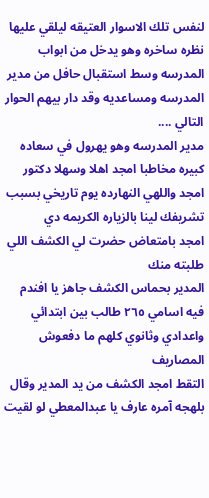لنفس تلك الاسوار العتيقه ليلقي عليها نظره ساخره وهو يدخل من ابواب المدرسه وسط استقبال حافل من مدير المدرسه ومساعديه وقد دار بيهم الحوار التالي ....
مدير المدرسه وهو يهرول في سعاده كبيره مخاطبا امجد اهلا وسهلا دكتور امجد واللهي النهارده يوم تاريخي بسبب تشريفك لينا بالزياره الكريمه دي
امجد بامتعاض حضرت لي الكشف اللي طلبته منك
المدير بحماس الكشف جاهز يا افندم فيه اسامي ٢٦٥ طالب بين ابتدائي واعدادي وثانوي كلهم ما دفعوش المصاريف
التقط امجد الكشف من يد المدير وقال بلهجه آمره عارف يا عبدالمعطي لو لقيت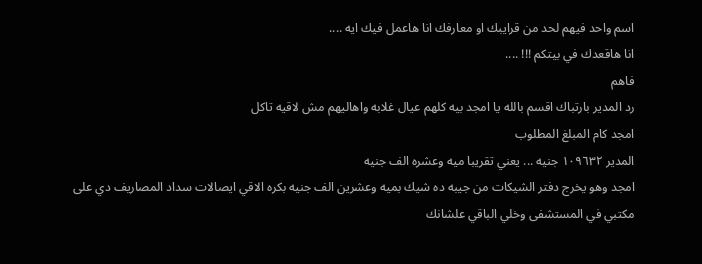اسم واحد فيهم لحد من قرايبك او معارفك انا هاعمل فيك ايه ....
انا هاقعدك في بيتكم !!! ....
فاهم
رد المدير بارتباك اقسم بالله يا امجد بيه كلهم عيال غلابه واهاليهم مش لاقيه تاكل
امجد كام المبلغ المطلوب
المدير ١٠٩٦٣٢ جنيه ... يعني تقريبا ميه وعشره الف جنيه
امجد وهو يخرج دفتر الشيكات من جيبه ده شيك بميه وعشرين الف جنيه بكره الاقي ايصالات سداد المصاريف دي على مكتبي في المستشفى وخلي الباقي علشانك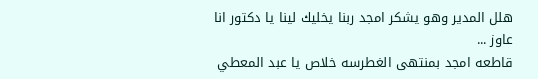هلل المدير وهو يشكر امجد ربنا يخليك لينا يا دكتور انا عاوز ...
قاطعه امجد بمنتهى الغطرسه خلاص يا عبد المعطي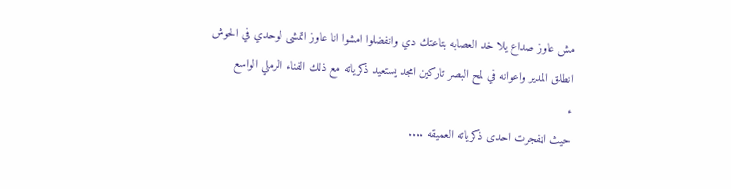مش عاوز صداع يلا خد العصابه بتاعتك دي وانفضلوا امشوا انا عاوز اتمشى لوحدي في الحوش
انطلق المدير واعوانه في لمح البصر تاركين امجد يستعيد ذكرياته مع ذلك الفناء الرملي الواسع
ء
حيث اڼفجرت احدى ذكرياته العميقه ....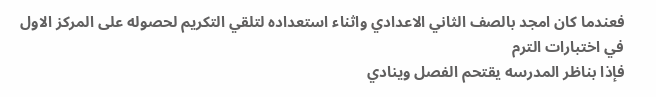فعندما كان امجد بالصف الثاني الاعدادي واثناء استعداده لتلقي التكريم لحصوله على المركز الاول في اختبارات الترم
فإذا بناظر المدرسه يقتحم الفصل وينادي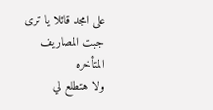على امجد قائلا يا ترى جبت المصاريف المتأخره
ولا هتطلع لي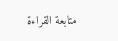متابعة القراءة